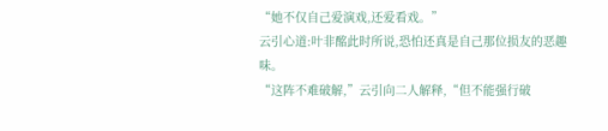“她不仅自己爱演戏,还爱看戏。”
云引心道:叶非酩此时所说,恐怕还真是自己那位损友的恶趣味。
“这阵不难破解,”云引向二人解释,“但不能强行破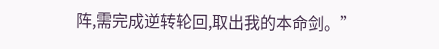阵,需完成逆转轮回,取出我的本命剑。”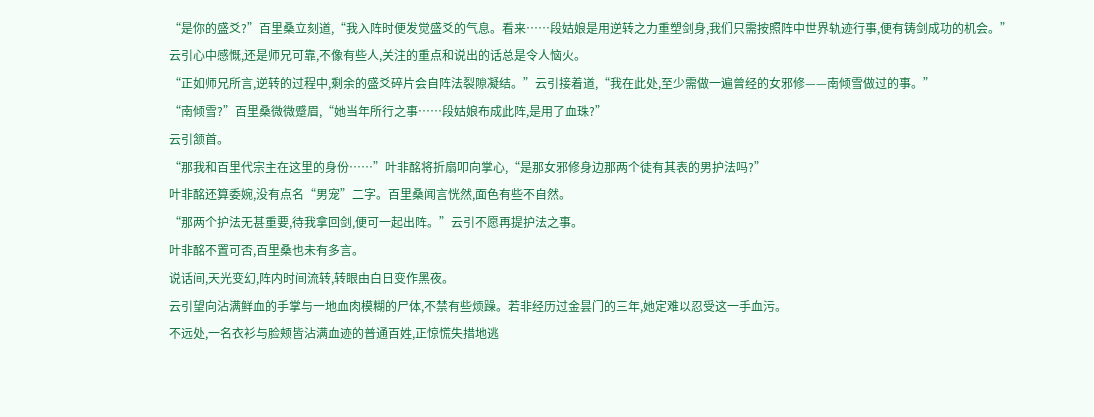“是你的盛爻?”百里桑立刻道,“我入阵时便发觉盛爻的气息。看来……段姑娘是用逆转之力重塑剑身,我们只需按照阵中世界轨迹行事,便有铸剑成功的机会。”
云引心中感慨,还是师兄可靠,不像有些人,关注的重点和说出的话总是令人恼火。
“正如师兄所言,逆转的过程中,剩余的盛爻碎片会自阵法裂隙凝结。”云引接着道,“我在此处,至少需做一遍曾经的女邪修——南倾雪做过的事。”
“南倾雪?”百里桑微微蹙眉,“她当年所行之事……段姑娘布成此阵,是用了血珠?”
云引颔首。
“那我和百里代宗主在这里的身份……”叶非酩将折扇叩向掌心,“是那女邪修身边那两个徒有其表的男护法吗?”
叶非酩还算委婉,没有点名“男宠”二字。百里桑闻言恍然,面色有些不自然。
“那两个护法无甚重要,待我拿回剑,便可一起出阵。”云引不愿再提护法之事。
叶非酩不置可否,百里桑也未有多言。
说话间,天光变幻,阵内时间流转,转眼由白日变作黑夜。
云引望向沾满鲜血的手掌与一地血肉模糊的尸体,不禁有些烦躁。若非经历过金昙门的三年,她定难以忍受这一手血污。
不远处,一名衣衫与脸颊皆沾满血迹的普通百姓,正惊慌失措地逃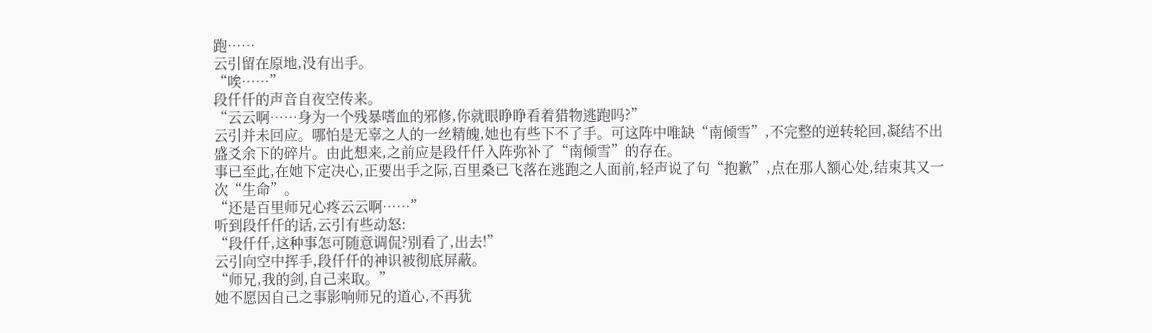跑……
云引留在原地,没有出手。
“唉……”
段仟仟的声音自夜空传来。
“云云啊……身为一个残暴嗜血的邪修,你就眼睁睁看着猎物逃跑吗?”
云引并未回应。哪怕是无辜之人的一丝精魄,她也有些下不了手。可这阵中唯缺“南倾雪”,不完整的逆转轮回,凝结不出盛爻余下的碎片。由此想来,之前应是段仟仟入阵弥补了“南倾雪”的存在。
事已至此,在她下定决心,正要出手之际,百里桑已飞落在逃跑之人面前,轻声说了句“抱歉”,点在那人额心处,结束其又一次“生命”。
“还是百里师兄心疼云云啊……”
听到段仟仟的话,云引有些动怒:
“段仟仟,这种事怎可随意调侃?别看了,出去!”
云引向空中挥手,段仟仟的神识被彻底屏蔽。
“师兄,我的剑,自己来取。”
她不愿因自己之事影响师兄的道心,不再犹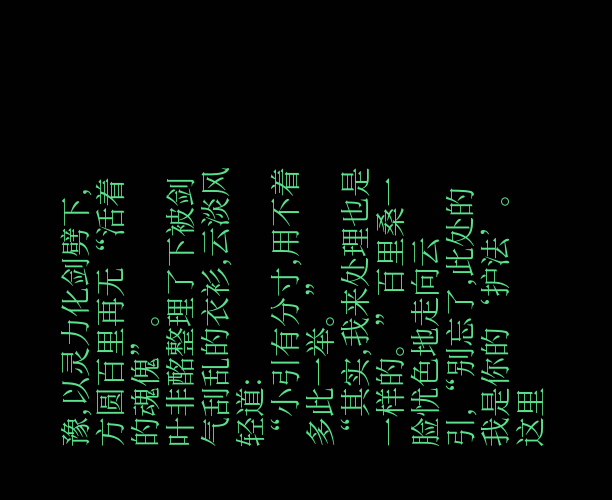豫,以灵力化剑劈下,方圆百里再无“活着的魂傀”。
叶非酩整理了下被剑气刮乱的衣衫,云淡风轻道:
“小引有分寸,用不着多此一举。”
“其实,我来处理也是一样的。”百里桑一脸忧色地走向云引,“别忘了,此处的我是你的‘护法’。这里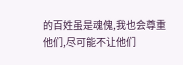的百姓虽是魂傀,我也会尊重他们,尽可能不让他们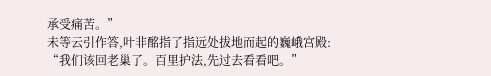承受痛苦。”
未等云引作答,叶非酩指了指远处拔地而起的巍峨宫殿:
“我们该回老巢了。百里护法,先过去看看吧。”